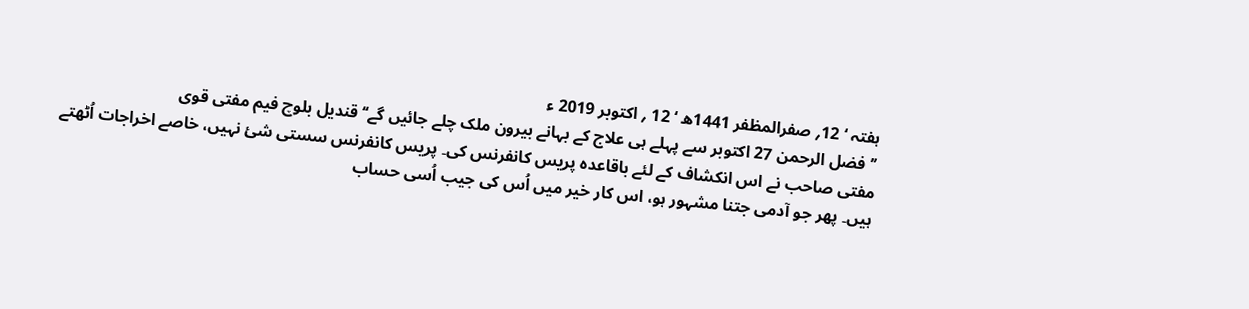ہفتہ ‘ 12؍ صفرالمظفر 1441ھ ‘ 12 ؍ اکتوبر 2019 ء
’’فضل الرحمن 27 اکتوبر سے پہلے ہی علاج کے بہانے بیرون ملک چلے جائیں گے‘‘ قندیل بلوچ فیم مفتی قوی
مفتی صاحب نے اس انکشاف کے لئے باقاعدہ پریس کانفرنس کی۔ پریس کانفرنس سستی شیٔ نہیں، خاصے اخراجات اُٹھتے ہیں۔ پھر جو آدمی جتنا مشہور ہو، اس کار خیر میں اُس کی جیب اُسی حساب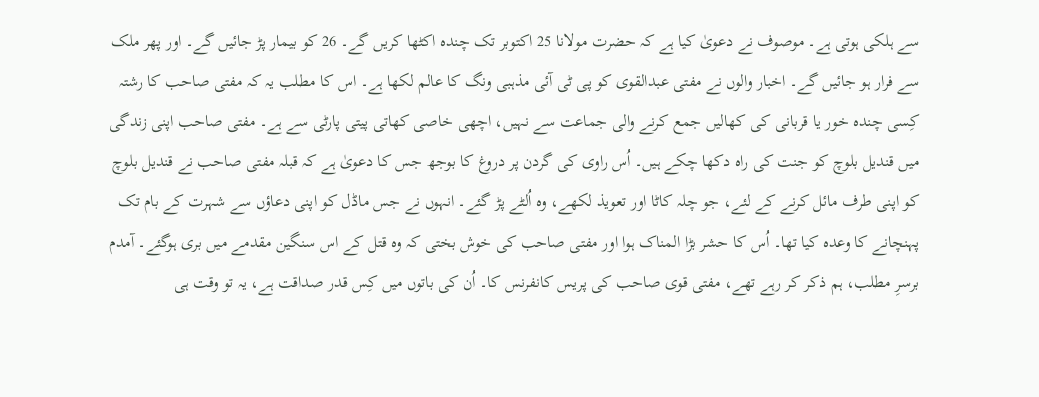سے ہلکی ہوتی ہے۔ موصوف نے دعویٰ کیا ہے کہ حضرت مولانا 25 اکتوبر تک چندہ اکٹھا کریں گے۔ 26 کو بیمار پڑ جائیں گے۔ اور پھر ملک سے فرار ہو جائیں گے۔ اخبار والوں نے مفتی عبدالقوی کو پی ٹی آئی مذہبی ونگ کا عالم لکھا ہے۔ اس کا مطلب یہ کہ مفتی صاحب کا رشتہ کِسی چندہ خور یا قربانی کی کھالیں جمع کرنے والی جماعت سے نہیں، اچھی خاصی کھاتی پیتی پارٹی سے ہے۔ مفتی صاحب اپنی زندگی میں قندیل بلوچ کو جنت کی راہ دکھا چکے ہیں۔ اُس راوی کی گردن پر دروغ کا بوجھ جس کا دعویٰ ہے کہ قبلہ مفتی صاحب نے قندیل بلوچ کو اپنی طرف مائل کرنے کے لئے، جو چلہ کاٹا اور تعویذ لکھے، وہ اُلٹے پڑ گئے۔ انہوں نے جس ماڈل کو اپنی دعاؤں سے شہرت کے بام تک پہنچانے کا وعدہ کیا تھا۔ اُس کا حشر بڑا المناک ہوا اور مفتی صاحب کی خوش بختی کہ وہ قتل کے اس سنگین مقدمے میں بری ہوگئے۔ آمدم برسرِ مطلب، ہم ذکر کر رہے تھے، مفتی قوی صاحب کی پریس کانفرنس کا۔ اُن کی باتوں میں کِس قدر صداقت ہے، یہ تو وقت ہی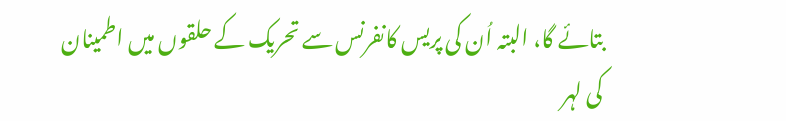بتائے گا، البتہ اُن کی پریس کانفرنس سے تحریک کے حلقوں میں اطمینان کی لہر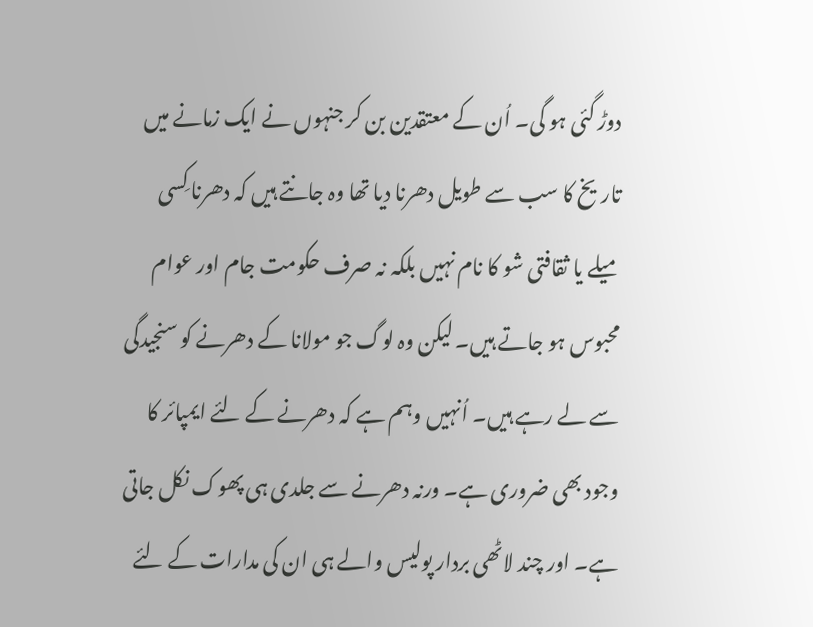دوڑ گئی ہو گی۔ اُن کے معتقدین بن کر جنہوں نے ایک زمانے میں تاریخ کا سب سے طویل دھرنا دیا تھا وہ جانتے ہیں کہ دھرنا کِسی میلے یا ثقافتی شو کا نام نہیں بلکہ نہ صرف حکومت جام اور عوام محبوس ہو جاتے ہیں۔ لیکن وہ لوگ جو مولانا کے دھرنے کو سنجیدگی سے لے رہے ہیں۔ اُنہیں وہم ہے کہ دھرنے کے لئے ایمپائر کا وجود بھی ضروری ہے۔ ورنہ دھرنے سے جلدی ہی پھوک نکل جاتی ہے۔ اور چند لاٹھی بردار پولیس والے ہی ان کی مدارات کے لئے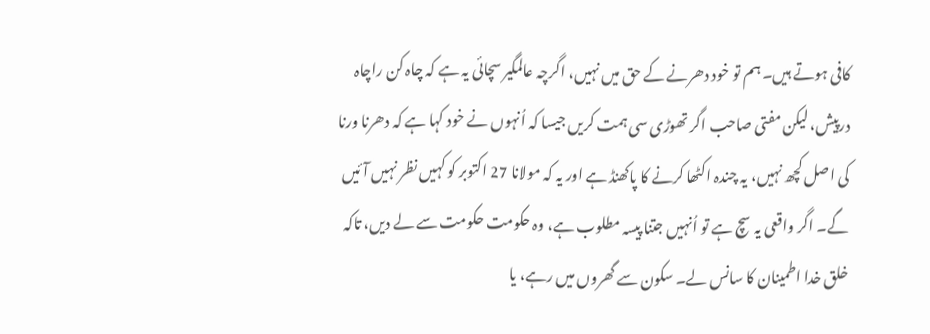کافی ہوتے ہیں۔ ہم تو خود دھرنے کے حق میں نہیں، اگرچہ عالمگیر سچائی یہ ہے کہ چاہ کن راچاہ درپیش، لیکن مفتی صاحب اگر تھوڑی سی ہمت کریں جیسا کہ اُنہوں نے خود کہا ہے کہ دھرنا ورنا کی اصل کچھ نہیں، یہ چندہ اکٹھا کرنے کا پاکھنڈ ہے اور یہ کہ مولانا 27 اکتوبر کو کہیں نظر نہیں آئیں گے۔ اگر واقعی یہ سچ ہے تو اُنہیں جتنا پیسہ مطلوب ہے، وہ حکومت حکومت سے لے دیں، تاکہ خلق خدا اطمینان کا سانس لے۔ سکون سے گھروں میں رہے، یا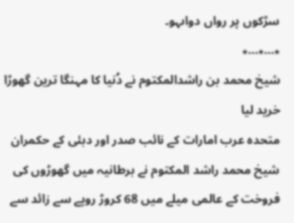سڑکوں پر رواں دواںہو۔
٭…٭…٭
شیخ محمد بن راشدالمکتوم نے دُنیا کا مہنگا ترین گھوڑا خرید لیا
متحدہ عرب امارات کے نائب صدر اور دبئی کے حکمران شیخ محمد راشد المکتوم نے برطانیہ میں گھوڑوں کی فروخت کے عالمی میلے میں 68 کروڑ روپے سے زائد سے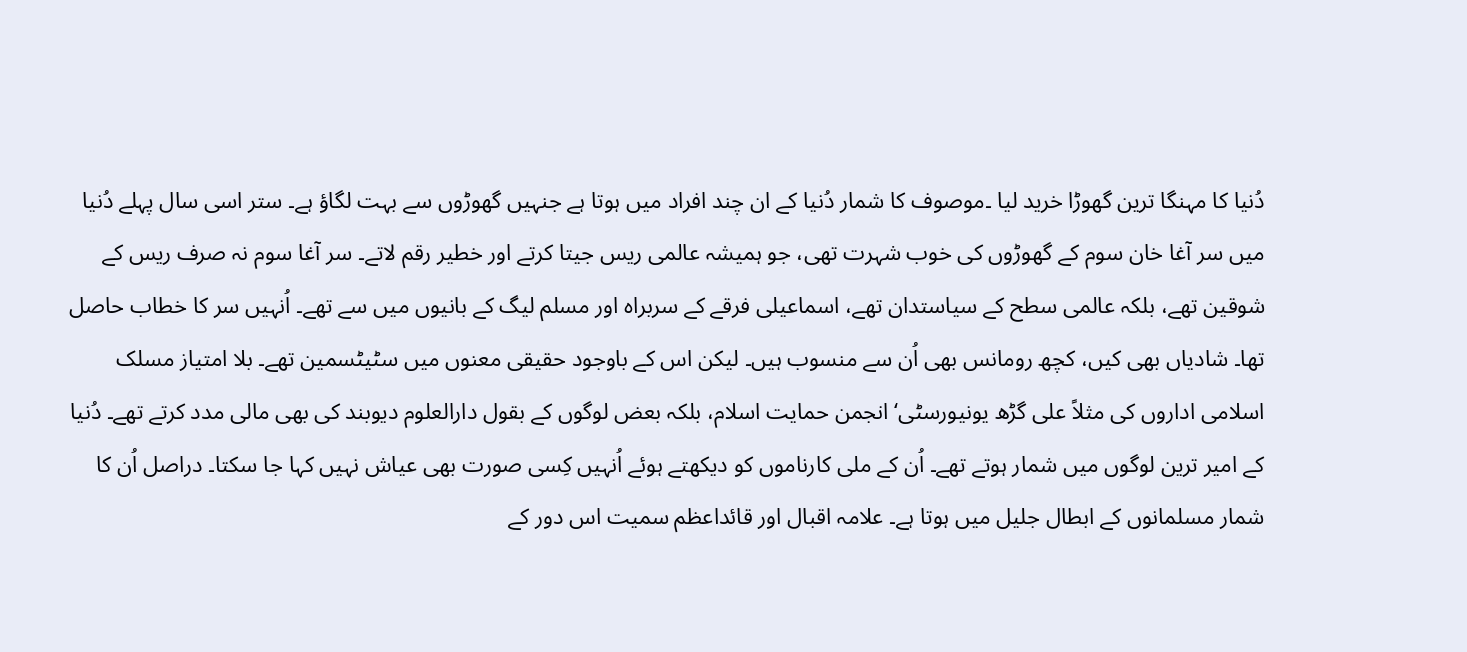دُنیا کا مہنگا ترین گھوڑا خرید لیا ۔موصوف کا شمار دُنیا کے ان چند افراد میں ہوتا ہے جنہیں گھوڑوں سے بہت لگاؤ ہے۔ ستر اسی سال پہلے دُنیا میں سر آغا خان سوم کے گھوڑوں کی خوب شہرت تھی، جو ہمیشہ عالمی ریس جیتا کرتے اور خطیر رقم لاتے۔ سر آغا سوم نہ صرف ریس کے شوقین تھے، بلکہ عالمی سطح کے سیاستدان تھے، اسماعیلی فرقے کے سربراہ اور مسلم لیگ کے بانیوں میں سے تھے۔ اُنہیں سر کا خطاب حاصل تھا۔ شادیاں بھی کیں، کچھ رومانس بھی اُن سے منسوب ہیں۔ لیکن اس کے باوجود حقیقی معنوں میں سٹیٹسمین تھے۔ بلا امتیاز مسلک اسلامی اداروں کی مثلاً علی گڑھ یونیورسٹی‘ انجمن حمایت اسلام، بلکہ بعض لوگوں کے بقول دارالعلوم دیوبند کی بھی مالی مدد کرتے تھے۔ دُنیا کے امیر ترین لوگوں میں شمار ہوتے تھے۔ اُن کے ملی کارناموں کو دیکھتے ہوئے اُنہیں کِسی صورت بھی عیاش نہیں کہا جا سکتا۔ دراصل اُن کا شمار مسلمانوں کے ابطال جلیل میں ہوتا ہے۔ علامہ اقبال اور قائداعظم سمیت اس دور کے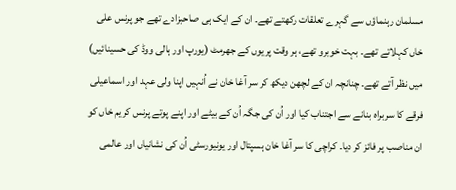مسلمان رہنماؤں سے گہرے تعلقات رکھتے تھے۔ ان کے ایک ہی صاحبزادے تھے جو پرنس علی خاں کہلاتے تھے۔ بہت خوبرو تھے، ہر وقت پریوں کے جھرمٹ (یورپ اور ہالی ووڈ کی حسینائیں) میں نظر آتے تھے۔ چنانچہ ان کے لچھن دیکھ کر سر آغا خان نے اُنہیں اپنا ولی عہد اور اسماعیلی فرقے کا سربراہ بنانے سے اجتناب کیا اور اُن کی جگہ اُن کے بیٹے اور اپنے پوتے پرنس کریم خاں کو ان مناصب پر فائز کر دیا۔ کراچی کا سر آغا خان ہسپتال اور یونیورسٹی اُن کی نشانیاں اور عالمی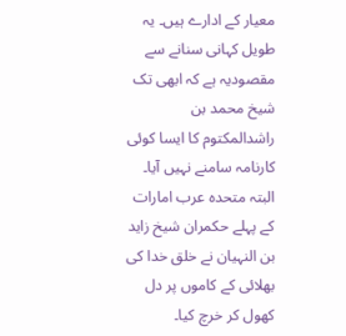معیار کے ادارے ہیں۔ یہ طویل کہانی سنانے سے مقصودیہ ہے کہ ابھی تک شیخ محمد بن راشدالمکتوم کا ایسا کوئی کارنامہ سامنے نہیں آیا۔ البتہ متحدہ عرب امارات کے پہلے حکمران شیخ زاید بن النہیان نے خلق خدا کی بھلائی کے کاموں پر دل کھول کر خرچ کیا۔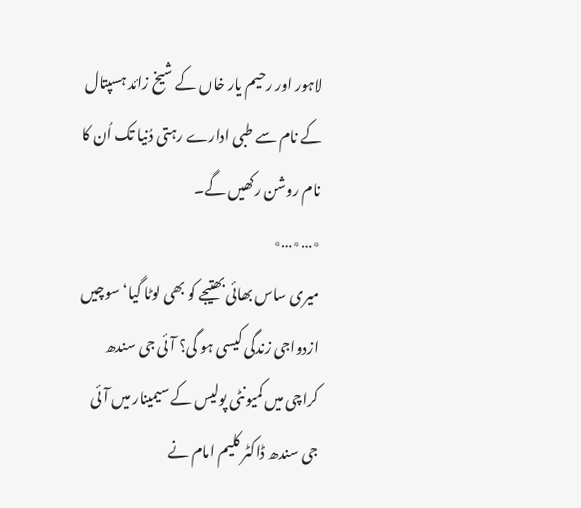لاہور اور رحیم یار خاں کے شیخ زائد ہسپتال کے نام سے طبی ادارے رہتی دُنیا تک اُن کا نام روشن رکھیں گے۔
٭…٭…٭
میری ساس بھائی بھتیجے کو بھی لوٹا گیا‘ سوچیں ازدواجی زندگی کیسی ہو گی؟ آئی جی سندھ
کراچی میں کمیونٹی پولیس کے سیمینار میں آئی جی سندھ ڈاکٹر کلیم امام نے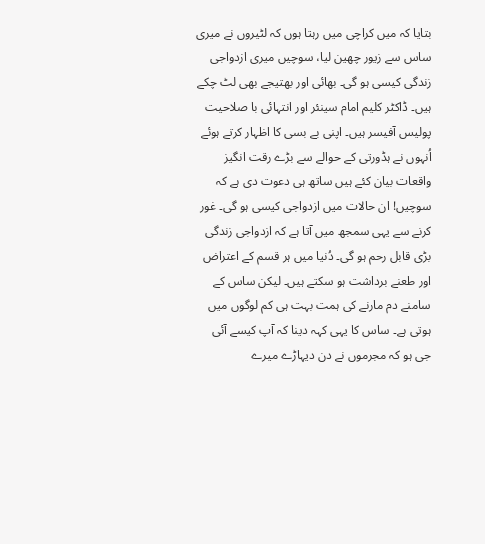بتایا کہ میں کراچی میں رہتا ہوں کہ لٹیروں نے میری ساس سے زیور چھین لیا، سوچیں میری ازدواجی زندگی کیسی ہو گی۔ بھائی اور بھتیجے بھی لٹ چکے ہیں۔ ڈاکٹر کلیم امام سینئر اور انتہائی با صلاحیت پولیس آفیسر ہیں۔ اپنی بے بسی کا اظہار کرتے ہوئے اُنہوں نے ہڈورتی کے حوالے سے بڑے رقت انگیز واقعات بیان کئے ہیں ساتھ ہی دعوت دی ہے کہ سوچیں! ان حالات میں ازدواجی کیسی ہو گی۔ غور کرنے سے یہی سمجھ میں آتا ہے کہ ازدواجی زندگی بڑی قابل رحم ہو گی۔ دُنیا میں ہر قسم کے اعتراض اور طعنے برداشت ہو سکتے ہیں۔ لیکن ساس کے سامنے دم مارنے کی ہمت بہت ہی کم لوگوں میں ہوتی ہے۔ ساس کا یہی کہہ دینا کہ آپ کیسے آئی جی ہو کہ مجرموں نے دن دیہاڑے میرے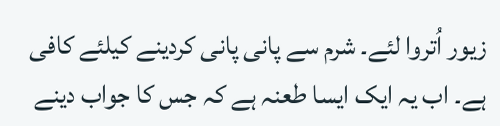زیور اُتروا لئے۔ شرم سے پانی پانی کردینے کیلئے کافی ہے۔ اب یہ ایک ایسا طعنہ ہے کہ جس کا جواب دینے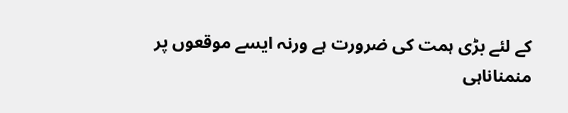کے لئے بڑی ہمت کی ضرورت ہے ورنہ ایسے موقعوں پر منمناناہی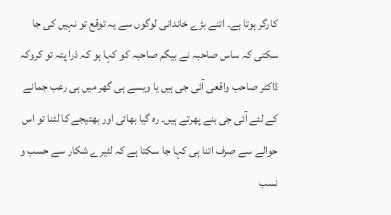کارگر ہوتا ہے۔ اتنے بڑے خاندانی لوگوں سے یہ توقع تو نہیں کی جا سکتی کہ ساس صاحبہ نے بیگم صاحبہ کو کہا ہو کہ ذرا پتہ تو کروکہ ڈاکٹر صاحب واقعی آئی جی ہیں یا ویسے ہی گھر میں ہی رعب جمانے کے لئے آئی جی بنے پھرتے ہیں۔ رہ گیا بھائی اور بھتیجے کا لٹنا تو اس حوالے سے صرف اتنا ہی کہا جا سکتا ہے کہ لٹیرے شکار سے حسب و نسب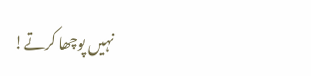نہیں پوچھا کرتے!